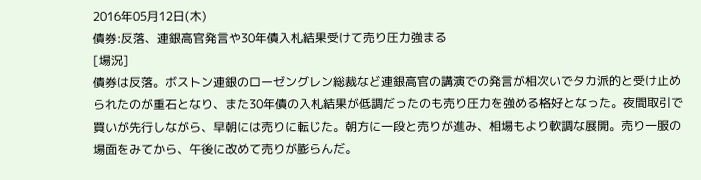2016年05月12日(木)
債券:反落、連銀高官発言や30年債入札結果受けて売り圧力強まる
[場況]
債券は反落。ボストン連銀のローゼングレン総裁など連銀高官の講演での発言が相次いでタカ派的と受け止められたのが重石となり、また30年債の入札結果が低調だったのも売り圧力を強める格好となった。夜間取引で買いが先行しながら、早朝には売りに転じた。朝方に一段と売りが進み、相場もより軟調な展開。売り一服の場面をみてから、午後に改めて売りが膨らんだ。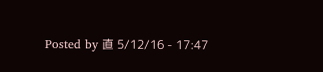Posted by 直 5/12/16 - 17:47